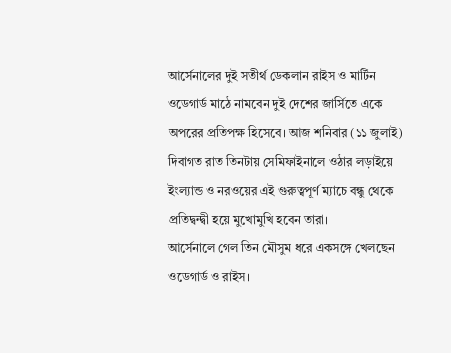আর্সেনালের দুই সতীর্থ ডেকলান রাইস ও মার্টিন ওডেগার্ড মাঠে নামবেন দুই দেশের জার্সিতে একে অপরের প্রতিপক্ষ হিসেবে। আজ শনিবার (১১ জুলাই) দিবাগত রাত তিনটায় সেমিফাইনালে ওঠার লড়াইয়ে ইংল্যান্ড ও নরওয়ের এই গুরুত্বপূর্ণ ম্যাচে বন্ধু থেকে প্রতিদ্বন্দ্বী হয়ে মুখোমুখি হবেন তারা।
আর্সেনালে গেল তিন মৌসুম ধরে একসঙ্গে খেলছেন ওডেগার্ড ও রাইস।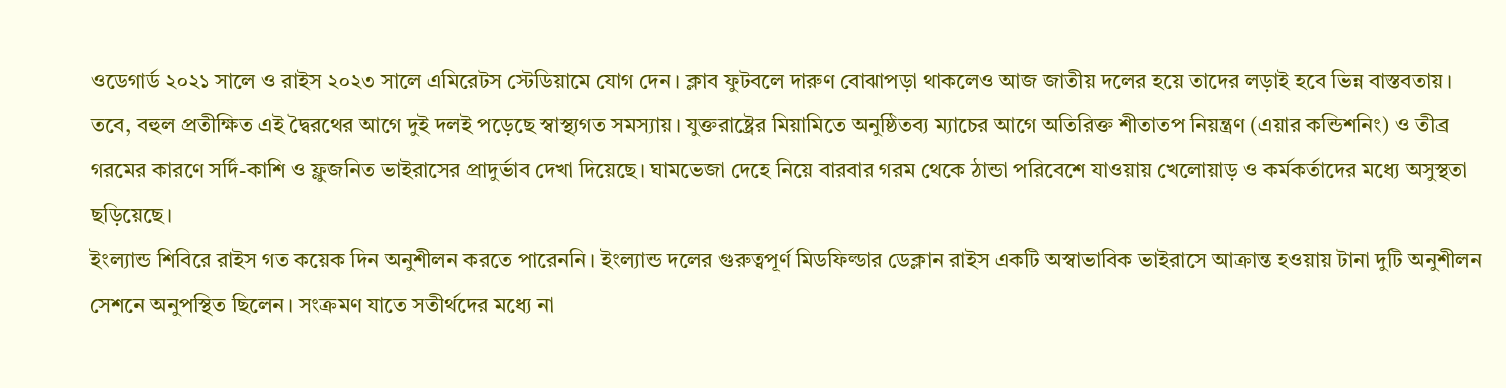ওডেগার্ড ২০২১ সালে ও রাইস ২০২৩ সালে এমিরেটস স্টেডিয়ামে যোগ দেন। ক্লাব ফুটবলে দারুণ বোঝাপড়া থাকলেও আজ জাতীয় দলের হয়ে তাদের লড়াই হবে ভিন্ন বাস্তবতায়।
তবে, বহুল প্রতীক্ষিত এই দ্বৈরথের আগে দুই দলই পড়েছে স্বাস্থ্যগত সমস্যায়। যুক্তরাষ্ট্রের মিয়ামিতে অনুষ্ঠিতব্য ম্যাচের আগে অতিরিক্ত শীতাতপ নিয়ন্ত্রণ (এয়ার কন্ডিশনিং) ও তীব্র গরমের কারণে সর্দি-কাশি ও ফ্লুজনিত ভাইরাসের প্রাদুর্ভাব দেখা দিয়েছে। ঘামভেজা দেহে নিয়ে বারবার গরম থেকে ঠান্ডা পরিবেশে যাওয়ায় খেলোয়াড় ও কর্মকর্তাদের মধ্যে অসুস্থতা ছড়িয়েছে।
ইংল্যান্ড শিবিরে রাইস গত কয়েক দিন অনুশীলন করতে পারেননি। ইংল্যান্ড দলের গুরুত্বপূর্ণ মিডফিল্ডার ডেক্লান রাইস একটি অস্বাভাবিক ভাইরাসে আক্রান্ত হওয়ায় টানা দুটি অনুশীলন সেশনে অনুপস্থিত ছিলেন। সংক্রমণ যাতে সতীর্থদের মধ্যে না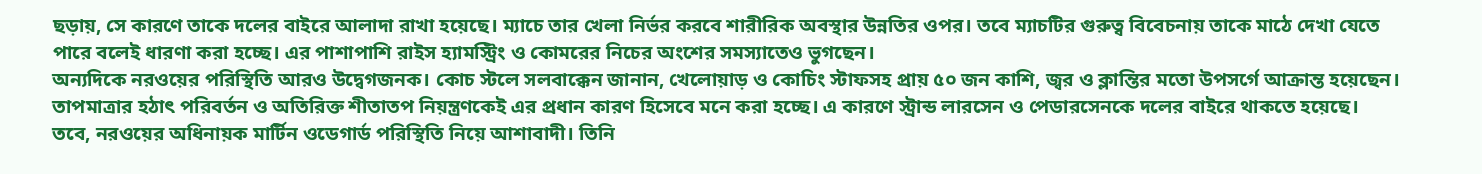ছড়ায়, সে কারণে তাকে দলের বাইরে আলাদা রাখা হয়েছে। ম্যাচে তার খেলা নির্ভর করবে শারীরিক অবস্থার উন্নতির ওপর। তবে ম্যাচটির গুরুত্ব বিবেচনায় তাকে মাঠে দেখা যেতে পারে বলেই ধারণা করা হচ্ছে। এর পাশাপাশি রাইস হ্যামস্ট্রিং ও কোমরের নিচের অংশের সমস্যাতেও ভুগছেন।
অন্যদিকে নরওয়ের পরিস্থিতি আরও উদ্বেগজনক। কোচ স্টলে সলবাক্কেন জানান, খেলোয়াড় ও কোচিং স্টাফসহ প্রায় ৫০ জন কাশি, জ্বর ও ক্লান্তির মতো উপসর্গে আক্রান্ত হয়েছেন। তাপমাত্রার হঠাৎ পরিবর্তন ও অতিরিক্ত শীতাতপ নিয়ন্ত্রণকেই এর প্রধান কারণ হিসেবে মনে করা হচ্ছে। এ কারণে স্ট্রান্ড লারসেন ও পেডারসেনকে দলের বাইরে থাকতে হয়েছে।
তবে, নরওয়ের অধিনায়ক মার্টিন ওডেগার্ড পরিস্থিতি নিয়ে আশাবাদী। তিনি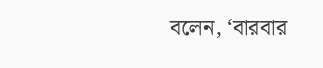বলেন, ‘বারবার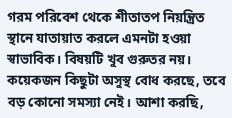গরম পরিবেশ থেকে শীতাতপ নিয়ন্ত্রিত স্থানে যাতায়াত করলে এমনটা হওয়া স্বাভাবিক। বিষয়টি খুব গুরুতর নয়। কয়েকজন কিছুটা অসুস্থ বোধ করছে, তবে বড় কোনো সমস্যা নেই। আশা করছি,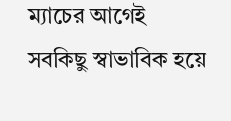ম্যাচের আগেই সবকিছু স্বাভাবিক হয়ে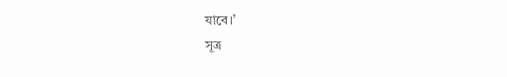যাবে।’
সূত্র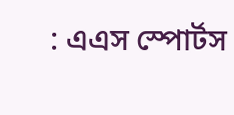: এএস স্পোর্টস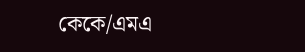কেকে/এমএ